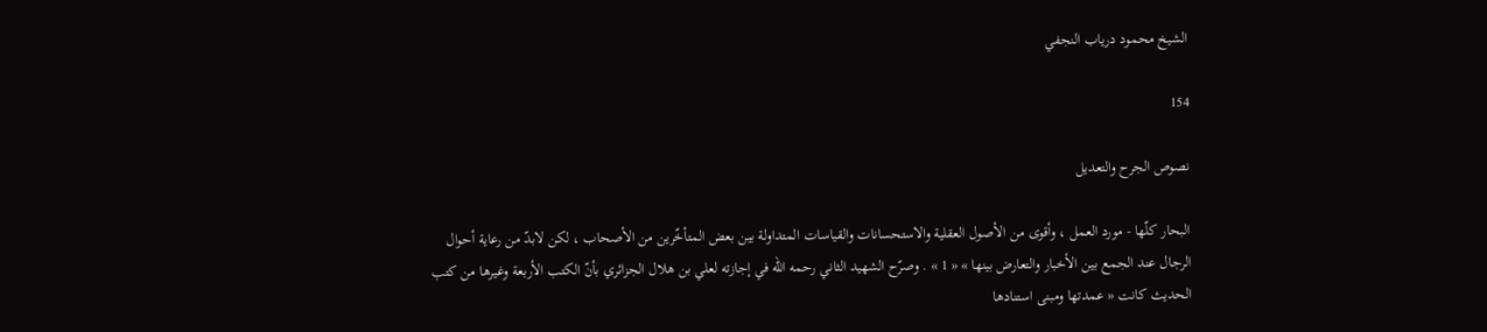الشيخ محمود درياب النجفي

154

نصوص الجرح والتعديل

البحار كلّها - مورد العمل ، وأقوى من الأصول العقلية والاستحسانات والقياسات المتداولة بين بعض المتأخّرين من الأصحاب ، لكن لابدّ من رعاية أحوال الرجال عند الجمع بين الأخبار والتعارض بينها » « 1 » . وصرّح الشهيد الثاني رحمه الله في إجازته لعلي بن هلال الجزائري بأنّ الكتب الأربعة وغيرها من كتب الحديث كانت « عمدتها ومبنى استنادها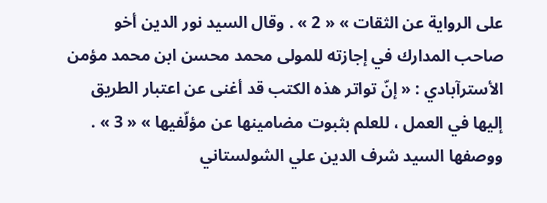على الرواية عن الثقات » « 2 » . وقال السيد نور الدين أخو صاحب المدارك في إجازته للمولى محمد محسن ابن محمد مؤمن الأسترآبادي : « إنّ تواتر هذه الكتب قد أغنى عن اعتبار الطريق إليها في العمل ، للعلم بثبوت مضامينها عن مؤلّفيها » « 3 » . ووصفها السيد شرف الدين علي الشولستاني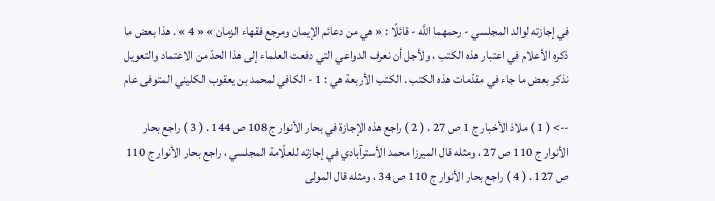في إجازته لوالد المجلسي - رحمهما اللَّه - قائلًا : « هي من دعائم الإيمان ومرجع فقهاء الزمان » « 4 » . هذا بعض ما ذكره الأعلام في اعتبار هذه الكتب ، ولأجل أن نعرف الدواعي التي دفعت العلماء إلى هذا الحدّ من الاعتماد والتعويل نذكر بعض ما جاء في مقدّمات هذه الكتب . الكتب الأربعة هي : 1 - الكافي لمحمد بن يعقوب الكليني المتوفى عام

--> ( 1 ) ملاذ الأخبار ج 1 ص 27 . ( 2 ) راجع هذه الإجازة في بحار الأنوار ج 108 ص 144 . ( 3 ) راجع بحار الأنوار ج 110 ص 27 ، ومثله قال الميرزا محمد الأسترآبادي في إجازته للعلّامة المجلسي ، راجع بحار الأنوار ج 110 ص 127 . ( 4 ) راجع بحار الأنوار ج 110 ص 34 ، ومثله قال المولى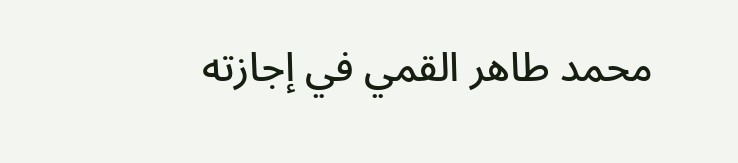محمد طاهر القمي في إجازته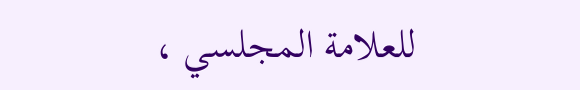للعلامة المجلسي ،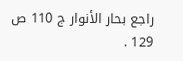راجع بحار الأنوار ج 110 ص 129 .